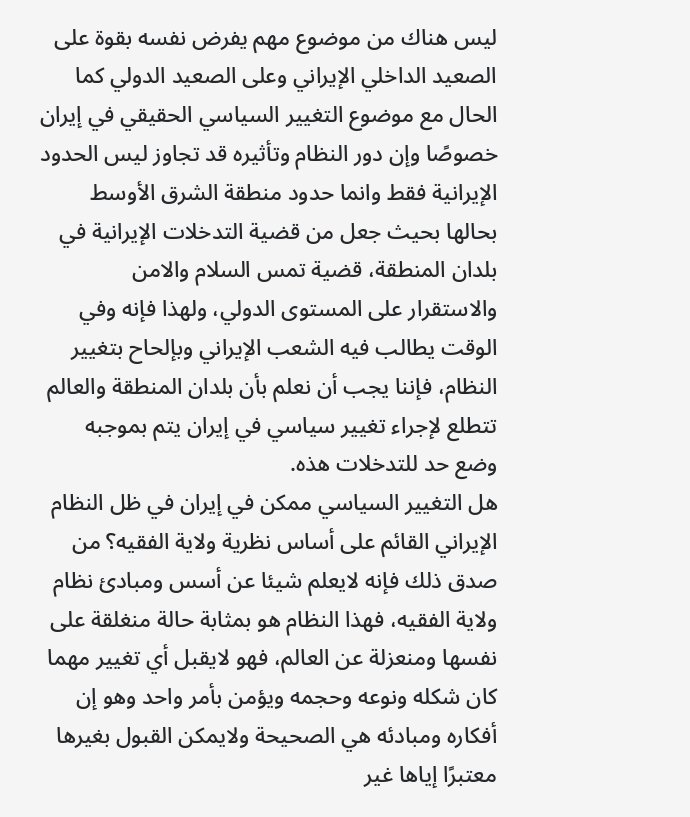ليس هناك من موضوع مهم يفرض نفسه بقوة على الصعيد الداخلي الإيراني وعلى الصعيد الدولي کما الحال مع موضوع التغيير السياسي الحقيقي في إيران خصوصًا وإن دور النظام وتأثيره قد تجاوز ليس الحدود الإيرانية فقط وانما حدود منطقة الشرق الأوسط بحالها بحيث جعل من قضية التدخلات الإيرانية في بلدان المنطقة، قضية تمس السلام والامن والاستقرار على المستوى الدولي، ولهذا فإنه وفي الوقت يطالب فيه الشعب الإيراني وبإلحاح بتغيير النظام، فإننا يجب أن نعلم بأن بلدان المنطقة والعالم تتطلع لإجراء تغيير سياسي في إيران يتم بموجبه وضع حد للتدخلات هذه.
هل التغيير السياسي ممکن في إيران في ظل النظام الإيراني القائم على أساس نظرية ولاية الفقيه؟ من صدق ذلك فإنه لايعلم شيئا عن أسس ومبادئ نظام ولاية الفقيه، فهذا النظام هو بمثابة حالة منغلقة على نفسها ومنعزلة عن العالم، فهو لايقبل أي تغيير مهما کان شکله ونوعه وحجمه ويؤمن بأمر واحد وهو إن أفکاره ومبادئه هي الصحيحة ولايمکن القبول بغيرها معتبرًا إياها غير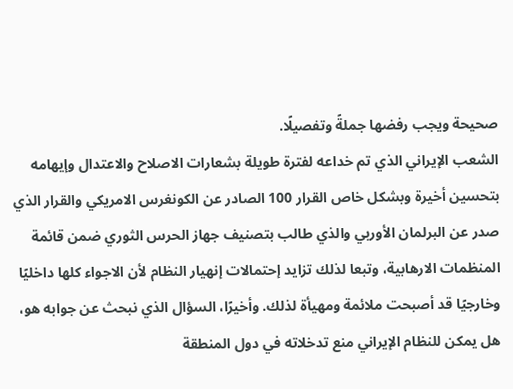صحيحة ويجب رفضها جملةً وتفصيلًا.
الشعب الإيراني الذي تم خداعه لفترة طويلة بشعارات الاصلاح والاعتدال وإيهامه بتحسين أخيرة وبشکل خاص القرار 100 الصادر عن الکونغرس الامريکي والقرار الذي صدر عن البرلمان الأوربي والذي طالب بتصنيف جهاز الحرس الثوري ضمن قائمة المنظمات الارهابية، وتبعا لذلك تزايد إحتمالات إنهيار النظام لأن الاجواء کلها داخليًا وخارجيًا قد أصبحت ملائمة ومهيأة لذلك. وأخيرًا، السؤال الذي نبحث عن جوابه هو، هل يمكن للنظام الإيراني منع تدخلاته في دول المنطقة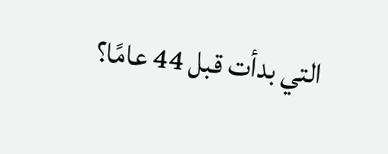التي بدأت قبل 44 عامًا؟